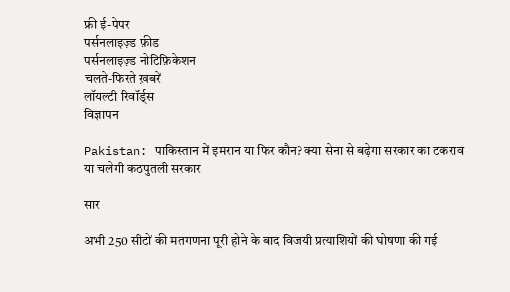फ्री ई-पेपर
पर्सनलाइज़्ड फ़ीड
पर्सनलाइज़्ड नोटिफ़िकेशन
चलते-फिरते ख़बरें
लॉयल्टी रिवॉर्ड्स
विज्ञापन

Pakistan: पाकिस्तान में इमरान या फिर कौन? क्या सेना से बढ़ेगा सरकार का टकराव या चलेगी कठपुतली सरकार

सार

अभी 250 सीटों की मतगणना पूरी होने के बाद विजयी प्रत्याशियों की घोषणा की गई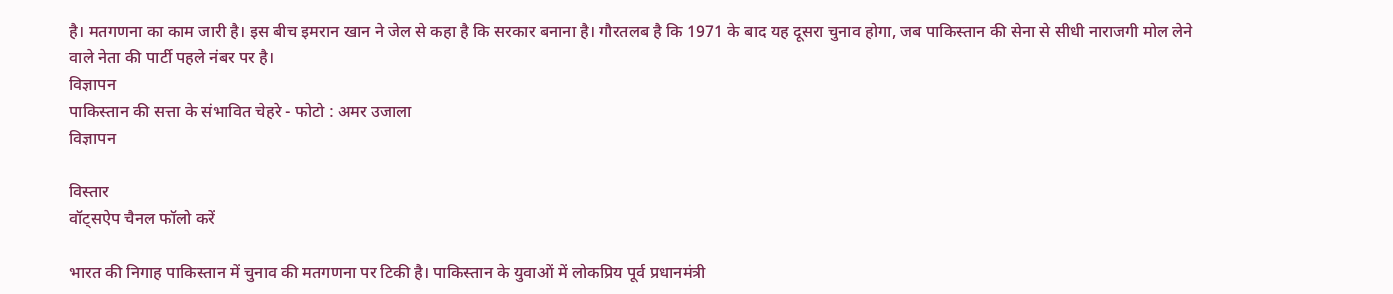है। मतगणना का काम जारी है। इस बीच इमरान खान ने जेल से कहा है कि सरकार बनाना है। गौरतलब है कि 1971 के बाद यह दूसरा चुनाव होगा, जब पाकिस्तान की सेना से सीधी नाराजगी मोल लेने वाले नेता की पार्टी पहले नंबर पर है।
विज्ञापन
पाकिस्तान की सत्ता के संभावित चेहरे - फोटो : अमर उजाला
विज्ञापन

विस्तार
वॉट्सऐप चैनल फॉलो करें

भारत की निगाह पाकिस्तान में चुनाव की मतगणना पर टिकी है। पाकिस्तान के युवाओं में लोकप्रिय पूर्व प्रधानमंत्री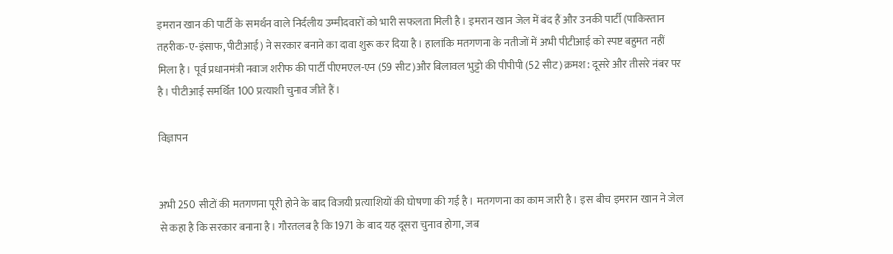इमरान खान की पार्टी के समर्थन वाले निर्दलीय उम्मीदवारों को भारी सफलता मिली है। इमरान खान जेल में बंद हैं और उनकी पार्टी (पाकिस्तान तहरीक-ए-इंसाफ,पीटीआई) ने सरकार बनाने का दावा शुरू कर दिया है। हालांकि मतगणना के नतीजों में अभी पीटीआई को स्पष्ट बहुमत नहीं मिला है। पूर्व प्रधानमंत्री नवाज शरीफ की पार्टी पीएमएल-एन (59 सीट)और बिलावल भुट्टो की पीपीपी (52 सीट)क्रमश: दूसरे और तीसरे नंबर पर है। पीटीआई समर्थित 100 प्रत्याशी चुनाव जीते हैं।

विज्ञापन


अभी 250 सीटों की मतगणना पूरी होने के बाद विजयी प्रत्याशियों की घोषणा की गई है। मतगणना का काम जारी है। इस बीच इमरान खान ने जेल से कहा है कि सरकार बनाना है। गौरतलब है कि 1971 के बाद यह दूसरा चुनाव होगा, जब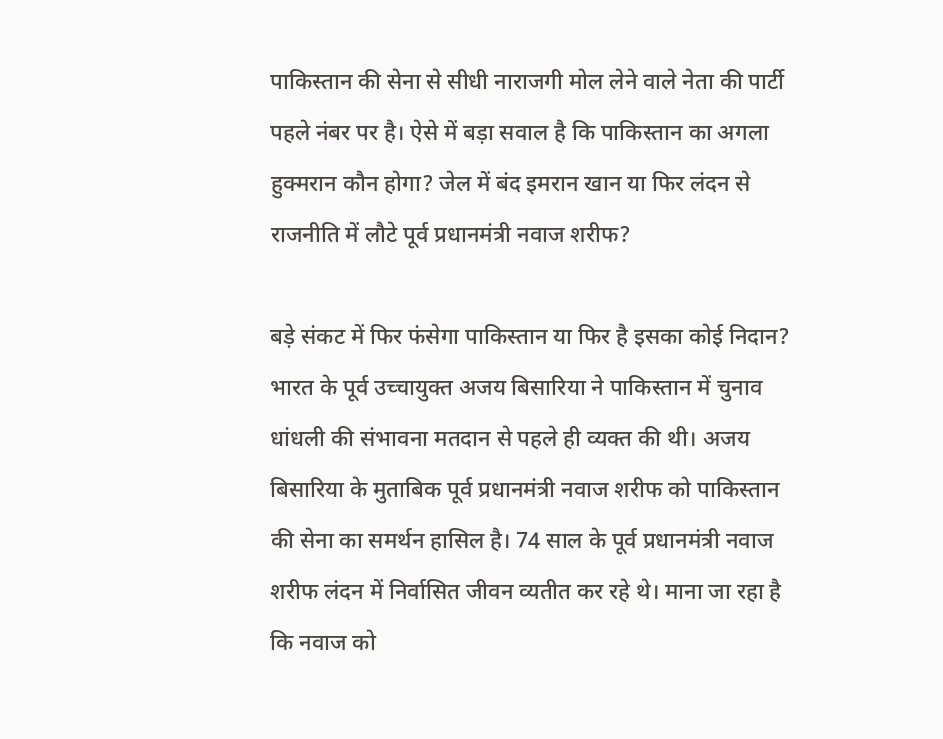पाकिस्तान की सेना से सीधी नाराजगी मोल लेने वाले नेता की पार्टी पहले नंबर पर है। ऐसे में बड़ा सवाल है कि पाकिस्तान का अगला हुक्मरान कौन होगा? जेल में बंद इमरान खान या फिर लंदन से राजनीति में लौटे पूर्व प्रधानमंत्री नवाज शरीफ?

बड़े संकट में फिर फंसेगा पाकिस्तान या फिर है इसका कोई निदान?
भारत के पूर्व उच्चायुक्त अजय बिसारिया ने पाकिस्तान में चुनाव धांधली की संभावना मतदान से पहले ही व्यक्त की थी। अजय बिसारिया के मुताबिक पूर्व प्रधानमंत्री नवाज शरीफ को पाकिस्तान की सेना का समर्थन हासिल है। 74 साल के पूर्व प्रधानमंत्री नवाज शरीफ लंदन में निर्वासित जीवन व्यतीत कर रहे थे। माना जा रहा है कि नवाज को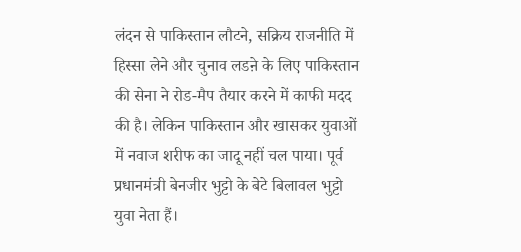लंदन से पाकिस्तान लौटने, सक्रिय राजनीति में हिस्सा लेने और चुनाव लडऩे के लिए पाकिस्तान की सेना ने रोड-मैप तैयार करने में काफी मदद की है। लेकिन पाकिस्तान और खासकर युवाओं में नवाज शरीफ का जादू नहीं चल पाया। पूर्व प्रधानमंत्री बेनजीर भुट्टो के बेटे बिलावल भुट्टो युवा नेता हैं।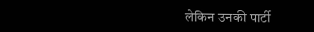लेकिन उनकी पार्टी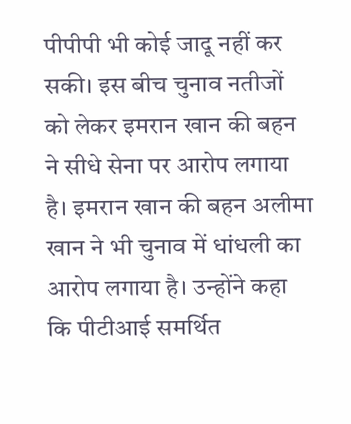पीपीपी भी कोई जादू नहीं कर सकी। इस बीच चुनाव नतीजों को लेकर इमरान खान की बहन ने सीधे सेना पर आरोप लगाया है। इमरान खान की बहन अलीमा खान ने भी चुनाव में धांधली का आरोप लगाया है। उन्होंने कहा कि पीटीआई समर्थित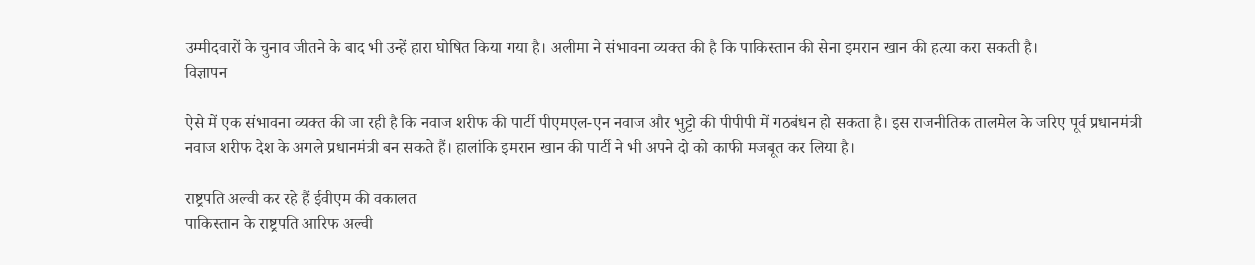उम्मीदवारों के चुनाव जीतने के बाद भी उन्हें हारा घोषित किया गया है। अलीमा ने संभावना व्यक्त की है कि पाकिस्तान की सेना इमरान खान की हत्या करा सकती है।
विज्ञापन

ऐसे में एक संभावना व्यक्त की जा रही है कि नवाज शरीफ की पार्टी पीएमएल-एन नवाज और भुट्टो की पीपीपी में गठबंधन हो सकता है। इस राजनीतिक तालमेल के जरिए पूर्व प्रधानमंत्री नवाज शरीफ देश के अगले प्रधानमंत्री बन सकते हैं। हालांकि इमरान खान की पार्टी ने भी अपने दो को काफी मजबूत कर लिया है।

राष्ट्रपति अल्वी कर रहे हैं ईवीएम की वकालत
पाकिस्तान के राष्ट्रपति आरिफ अल्वी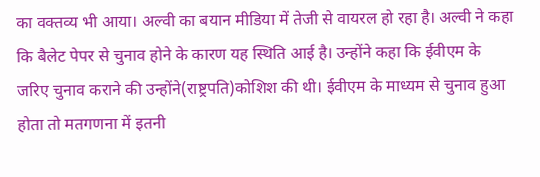का वक्तव्य भी आया। अल्वी का बयान मीडिया में तेजी से वायरल हो रहा है। अल्वी ने कहा कि बैलेट पेपर से चुनाव होने के कारण यह स्थिति आई है। उन्होंने कहा कि ईवीएम के जरिए चुनाव कराने की उन्होंने(राष्ट्रपति)कोशिश की थी। ईवीएम के माध्यम से चुनाव हुआ होता तो मतगणना में इतनी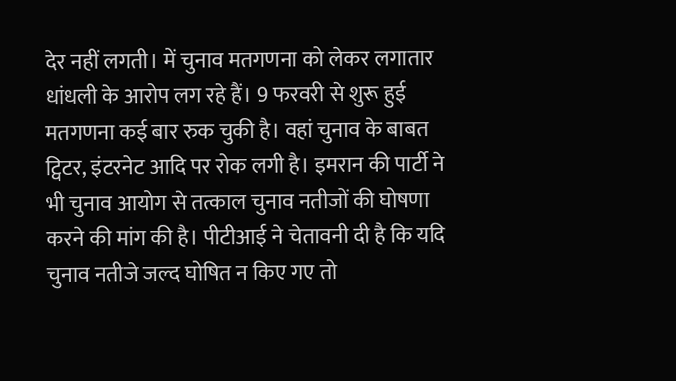देर नहीं लगती। में चुनाव मतगणना को लेकर लगातार धांधली के आरोप लग रहे हैं। 9 फरवरी से शुरू हुई मतगणना कई बार रुक चुकी है। वहां चुनाव के बाबत ट्विटर, इंटरनेट आदि पर रोक लगी है। इमरान की पार्टी ने भी चुनाव आयोग से तत्काल चुनाव नतीजों की घोषणा करने की मांग की है। पीटीआई ने चेतावनी दी है कि यदि चुनाव नतीजे जल्द घोषित न किए गए तो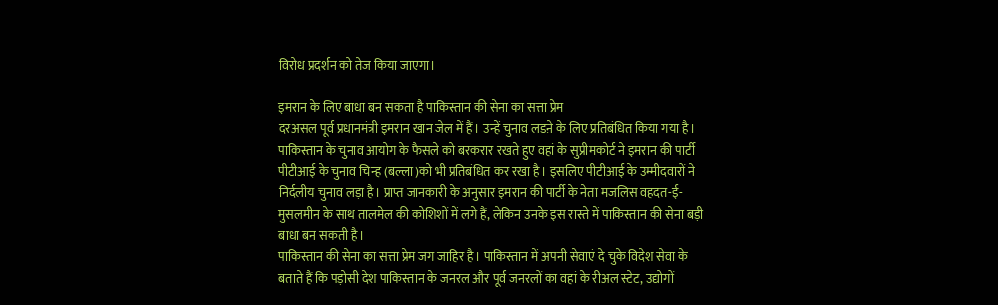विरोध प्रदर्शन को तेज किया जाएगा।

इमरान के लिए बाधा बन सकता है पाकिस्तान की सेना का सत्ता प्रेम
दरअसल पूर्व प्रधानमंत्री इमरान खान जेल में हैं। उन्हें चुनाव लडऩे के लिए प्रतिबंधित किया गया है। पाकिस्तान के चुनाव आयोग के फैसले को बरकरार रखते हुए वहां के सुप्रीमकोर्ट ने इमरान की पार्टी पीटीआई के चुनाव चिन्ह (बल्ला)को भी प्रतिबंधित कर रखा है। इसलिए पीटीआई के उम्मीदवारों ने निर्दलीय चुनाव लड़ा है। प्राप्त जानकारी के अनुसार इमरान की पार्टी के नेता मजलिस वहदत-ई-मुसलमीन के साथ तालमेल की कोशिशों में लगे हैं, लेकिन उनके इस रास्ते में पाकिस्तान की सेना बड़ी बाधा बन सकती है।
पाकिस्तान की सेना का सत्ता प्रेम जग जाहिर है। पाकिस्तान में अपनी सेवाएं दे चुके विदेश सेवा के बताते हैं कि पड़ोसी देश पाकिस्तान के जनरल और पूर्व जनरलों का वहां के रीअल स्टेट, उद्योगों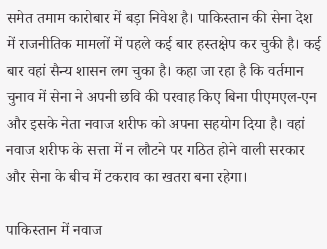समेत तमाम कारोबार में बड़ा निवेश है। पाकिस्तान की सेना देश में राजनीतिक मामलों में पहले कई बार हस्तक्षेप कर चुकी है। कई बार वहां सैन्य शासन लग चुका है। कहा जा रहा है कि वर्तमान चुनाव में सेना ने अपनी छवि की परवाह किए बिना पीएमएल-एन और इसके नेता नवाज शरीफ को अपना सहयोग दिया है। वहां नवाज शरीफ के सत्ता में न लौटने पर गठित होने वाली सरकार और सेना के बीच में टकराव का खतरा बना रहेगा।

पाकिस्तान में नवाज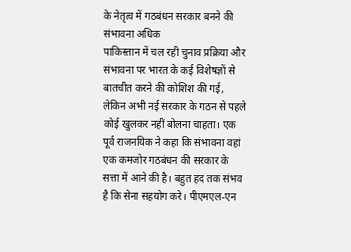के नेतृत्व में गठबंधन सरकार बनने की संभावना अधिक
पाकिस्तान में चल रही चुनाव प्रक्रिया और संभावना पर भारत के कई विशेषज्ञों से बातचीत करने की कोशिश की गई, लेकिन अभी नई सरकार के गठन से पहले कोई खुलकर नहीं बोलना चाहता। एक पूर्व राजनयिक ने कहा कि संभावना वहां एक कमजोर गठबंधन की सरकार के सत्ता में आने की है। बहुत हद तक संभव है कि सेना सहयोग करे। पीएमएल-एन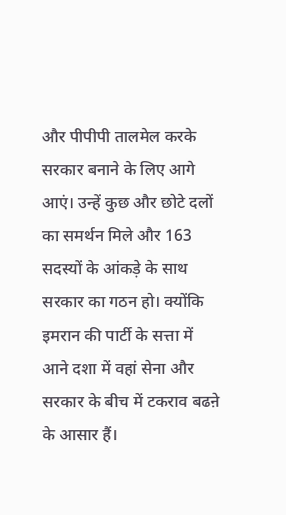और पीपीपी तालमेल करके सरकार बनाने के लिए आगे आएं। उन्हें कुछ और छोटे दलों का समर्थन मिले और 163 सदस्यों के आंकड़े के साथ सरकार का गठन हो। क्योंकि इमरान की पार्टी के सत्ता में आने दशा में वहां सेना और सरकार के बीच में टकराव बढऩे के आसार हैं।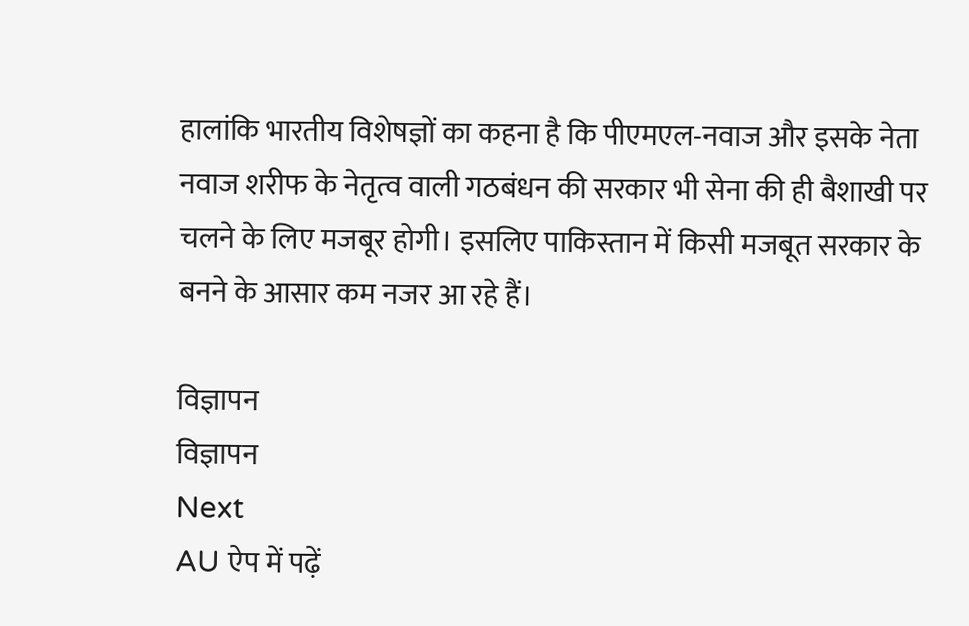हालांकि भारतीय विशेषज्ञों का कहना है कि पीएमएल-नवाज और इसके नेता नवाज शरीफ के नेतृत्व वाली गठबंधन की सरकार भी सेना की ही बैशाखी पर चलने के लिए मजबूर होगी। इसलिए पाकिस्तान में किसी मजबूत सरकार के बनने के आसार कम नजर आ रहे हैं।

विज्ञापन
विज्ञापन
Next
AU ऐप में पढ़ें